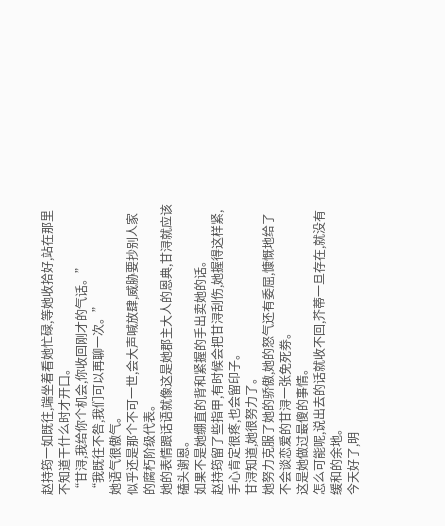赵持筠一如既往,端坐着看她忙碌,等她收拾好,站在那里不知道干什么时才开口。
“甘浔,我给你个机会,你收回刚才的气话。”
“我既往不咎,我们可以再聊一次。”
她语气很傲气。
似乎还是那个不可一世,会大声喊放肆,威胁要抄别人家的腐朽阶级代表。
她的表情跟话语就像这是她郡主大人的恩典,甘浔就应该磕头谢恩。
如果不是她绷直的背和紧握的手出卖她的话。
赵持筠留了些指甲,有时候会把甘浔刮伤,她握得这样紧,手心肯定很疼,也会留印子。
甘浔知道,她很努力了。
她努力克服了她的骄傲,她的怒气还有委屈,慷慨地给了不会谈恋爱的甘浔一张免死劵。
这是她做过最傻的事情。
怎么可能呢,说出去的话就收不回,芥蒂一旦存在,就没有缓和的余地。
今天好了,明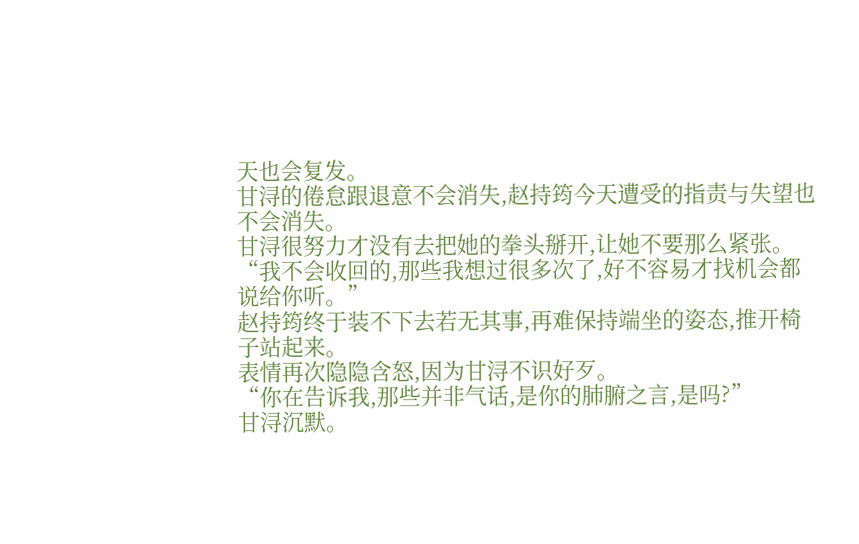天也会复发。
甘浔的倦怠跟退意不会消失,赵持筠今天遭受的指责与失望也不会消失。
甘浔很努力才没有去把她的拳头掰开,让她不要那么紧张。
“我不会收回的,那些我想过很多次了,好不容易才找机会都说给你听。”
赵持筠终于装不下去若无其事,再难保持端坐的姿态,推开椅子站起来。
表情再次隐隐含怒,因为甘浔不识好歹。
“你在告诉我,那些并非气话,是你的肺腑之言,是吗?”
甘浔沉默。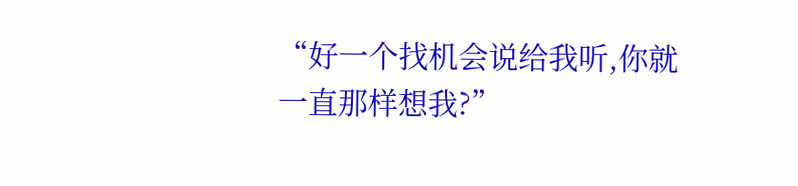“好一个找机会说给我听,你就一直那样想我?”